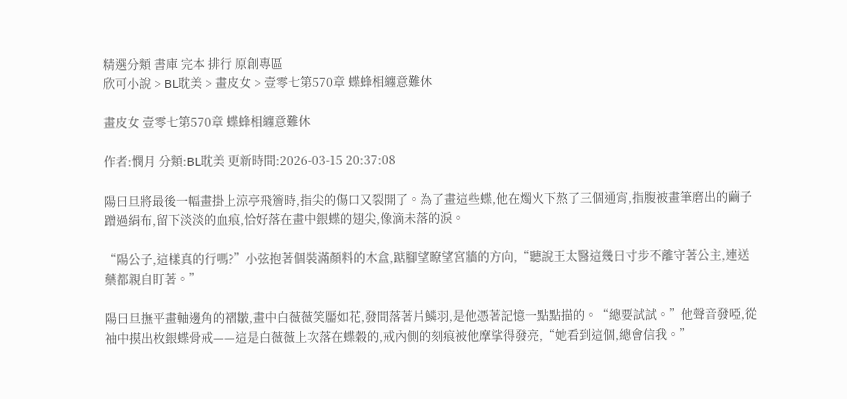精選分類 書庫 完本 排行 原創專區
欣可小說 > BL耽美 > 畫皮女 > 壹零七第570章 蝶蜂相纏意難休

畫皮女 壹零七第570章 蝶蜂相纏意難休

作者:憫月 分類:BL耽美 更新時間:2026-03-15 20:37:08

陽曰旦將最後一幅畫掛上涼亭飛簷時,指尖的傷口又裂開了。為了畫這些蝶,他在燭火下熬了三個通宵,指腹被畫筆磨出的繭子蹭過絹布,留下淡淡的血痕,恰好落在畫中銀蝶的翅尖,像滴未落的淚。

“陽公子,這樣真的行嗎?”小弦抱著個裝滿顏料的木盒,踮腳望瞭望宮牆的方向,“聽說王太醫這幾日寸步不離守著公主,連送藥都親自盯著。”

陽曰旦撫平畫軸邊角的褶皺,畫中白薇薇笑靨如花,發間落著片鱗羽,是他憑著記憶一點點描的。“總要試試。”他聲音發啞,從袖中摸出枚銀蝶骨戒——這是白薇薇上次落在蝶穀的,戒內側的刻痕被他摩挲得發亮,“她看到這個,總會信我。”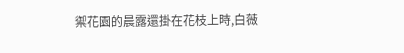禦花園的晨露還掛在花枝上時,白薇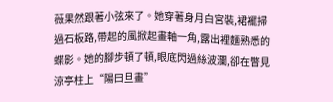薇果然跟著小弦來了。她穿著身月白宮裝,裙襬掃過石板路,帶起的風掀起畫軸一角,露出裡麵熟悉的蝶影。她的腳步頓了頓,眼底閃過絲波瀾,卻在瞥見涼亭柱上“陽曰旦畫”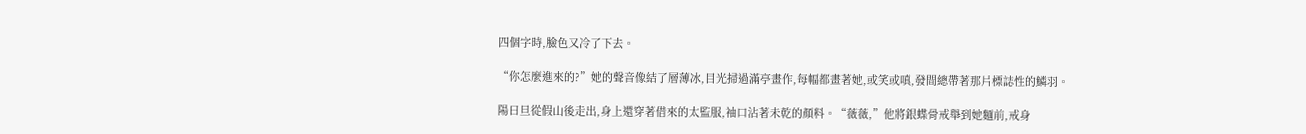四個字時,臉色又冷了下去。

“你怎麼進來的?”她的聲音像結了層薄冰,目光掃過滿亭畫作,每幅都畫著她,或笑或嗔,發間總帶著那片標誌性的鱗羽。

陽曰旦從假山後走出,身上還穿著借來的太監服,袖口沾著未乾的顏料。“薇薇,”他將銀蝶骨戒舉到她麵前,戒身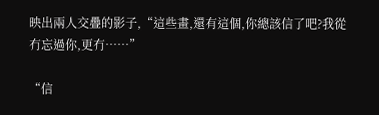映出兩人交疊的影子,“這些畫,還有這個,你總該信了吧?我從冇忘過你,更冇……”

“信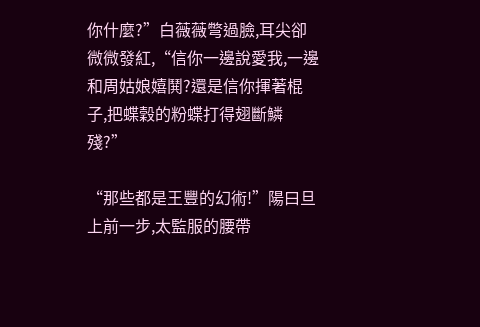你什麼?”白薇薇彆過臉,耳尖卻微微發紅,“信你一邊說愛我,一邊和周姑娘嬉鬨?還是信你揮著棍子,把蝶穀的粉蝶打得翅斷鱗殘?”

“那些都是王豐的幻術!”陽曰旦上前一步,太監服的腰帶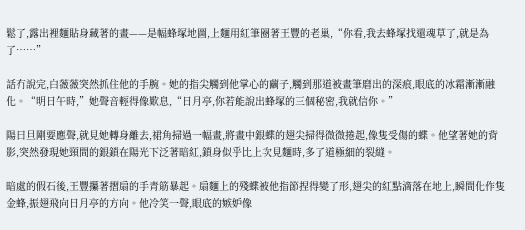鬆了,露出裡麵貼身藏著的畫——是幅蜂塚地圖,上麵用紅筆圈著王豐的老巢,“你看,我去蜂塚找還魂草了,就是為了……”

話冇說完,白薇薇突然抓住他的手腕。她的指尖觸到他掌心的繭子,觸到那道被畫筆磨出的深痕,眼底的冰霜漸漸融化。“明日午時,”她聲音輕得像歎息,“日月亭,你若能說出蜂塚的三個秘密,我就信你。”

陽曰旦剛要應聲,就見她轉身離去,裙角掃過一幅畫,將畫中銀蝶的翅尖掃得微微捲起,像隻受傷的蝶。他望著她的背影,突然發現她頸間的銀鎖在陽光下泛著暗紅,鎖身似乎比上次見麵時,多了道極細的裂縫。

暗處的假石後,王豐攥著摺扇的手青筋暴起。扇麵上的殘蝶被他指節捏得變了形,翅尖的紅點滴落在地上,瞬間化作隻金蜂,振翅飛向日月亭的方向。他冷笑一聲,眼底的嫉妒像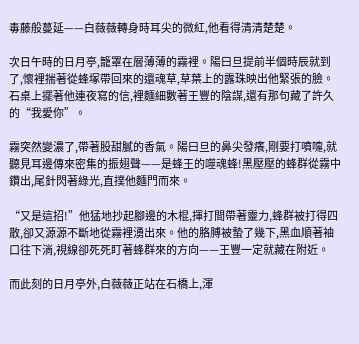毒藤般蔓延——白薇薇轉身時耳尖的微紅,他看得清清楚楚。

次日午時的日月亭,籠罩在層薄薄的霧裡。陽曰旦提前半個時辰就到了,懷裡揣著從蜂塚帶回來的還魂草,草葉上的露珠映出他緊張的臉。石桌上擺著他連夜寫的信,裡麵細數著王豐的陰謀,還有那句藏了許久的“我愛你”。

霧突然變濃了,帶著股甜膩的香氣。陽曰旦的鼻尖發癢,剛要打噴嚏,就聽見耳邊傳來密集的振翅聲——是蜂王的噬魂蜂!黑壓壓的蜂群從霧中鑽出,尾針閃著綠光,直撲他麵門而來。

“又是這招!”他猛地抄起腳邊的木棍,揮打間帶著靈力,蜂群被打得四散,卻又源源不斷地從霧裡湧出來。他的胳膊被蟄了幾下,黑血順著袖口往下淌,視線卻死死盯著蜂群來的方向——王豐一定就藏在附近。

而此刻的日月亭外,白薇薇正站在石橋上,渾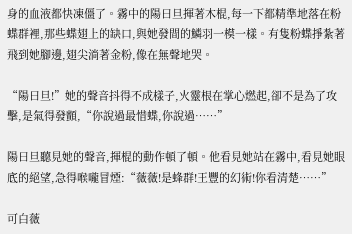身的血液都快凍僵了。霧中的陽曰旦揮著木棍,每一下都精準地落在粉蝶群裡,那些蝶翅上的缺口,與她發間的鱗羽一模一樣。有隻粉蝶掙紮著飛到她腳邊,翅尖淌著金粉,像在無聲地哭。

“陽曰旦!”她的聲音抖得不成樣子,火靈根在掌心燃起,卻不是為了攻擊,是氣得發顫,“你說過最惜蝶,你說過……”

陽曰旦聽見她的聲音,揮棍的動作頓了頓。他看見她站在霧中,看見她眼底的絕望,急得喉嚨冒煙:“薇薇!是蜂群!王豐的幻術!你看清楚……”

可白薇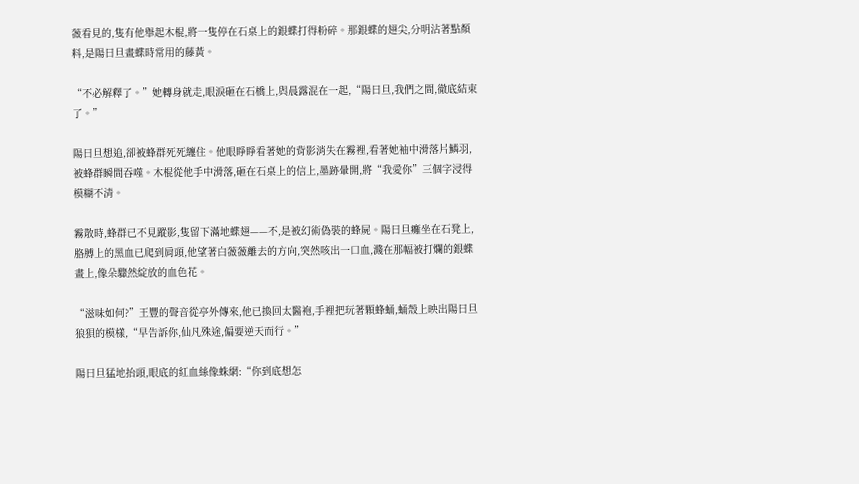薇看見的,隻有他舉起木棍,將一隻停在石桌上的銀蝶打得粉碎。那銀蝶的翅尖,分明沾著點顏料,是陽曰旦畫蝶時常用的藤黃。

“不必解釋了。”她轉身就走,眼淚砸在石橋上,與晨露混在一起,“陽曰旦,我們之間,徹底結束了。”

陽曰旦想追,卻被蜂群死死纏住。他眼睜睜看著她的背影消失在霧裡,看著她袖中滑落片鱗羽,被蜂群瞬間吞噬。木棍從他手中滑落,砸在石桌上的信上,墨跡暈開,將“我愛你”三個字浸得模糊不清。

霧散時,蜂群已不見蹤影,隻留下滿地蝶翅——不,是被幻術偽裝的蜂屍。陽曰旦癱坐在石凳上,胳膊上的黑血已爬到肩頭,他望著白薇薇離去的方向,突然咳出一口血,濺在那幅被打爛的銀蝶畫上,像朵驟然綻放的血色花。

“滋味如何?”王豐的聲音從亭外傳來,他已換回太醫袍,手裡把玩著顆蜂蛹,蛹殼上映出陽曰旦狼狽的模樣,“早告訴你,仙凡殊途,偏要逆天而行。”

陽曰旦猛地抬頭,眼底的紅血絲像蛛網:“你到底想怎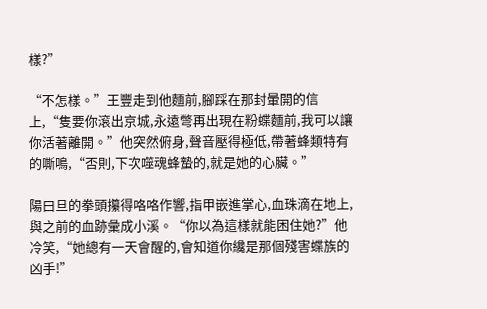樣?”

“不怎樣。”王豐走到他麵前,腳踩在那封暈開的信上,“隻要你滾出京城,永遠彆再出現在粉蝶麵前,我可以讓你活著離開。”他突然俯身,聲音壓得極低,帶著蜂類特有的嘶鳴,“否則,下次噬魂蜂蟄的,就是她的心臟。”

陽曰旦的拳頭攥得咯咯作響,指甲嵌進掌心,血珠滴在地上,與之前的血跡彙成小溪。“你以為這樣就能困住她?”他冷笑,“她總有一天會醒的,會知道你纔是那個殘害蝶族的凶手!”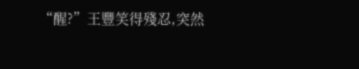“醒?”王豐笑得殘忍,突然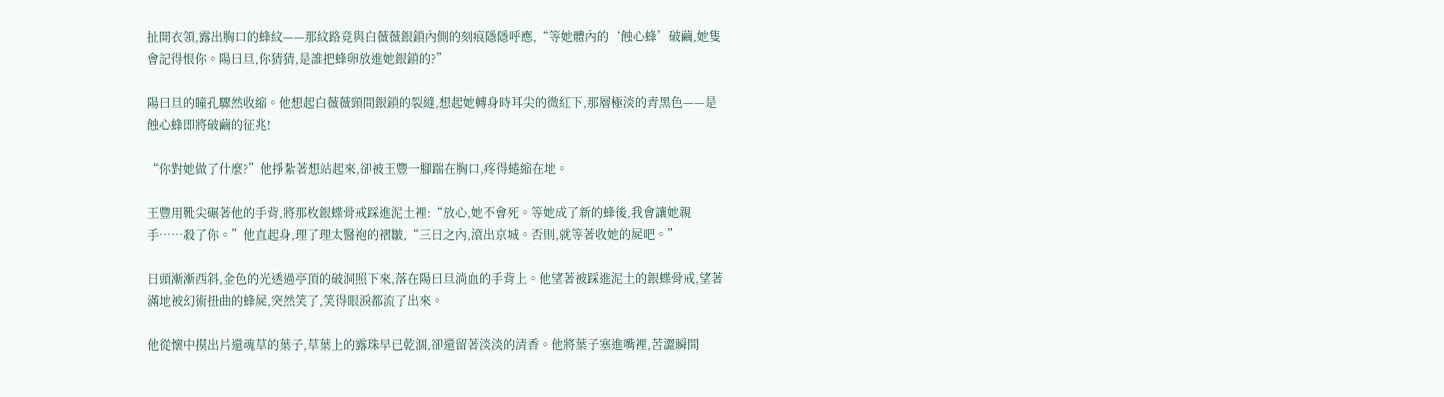扯開衣領,露出胸口的蜂紋——那紋路竟與白薇薇銀鎖內側的刻痕隱隱呼應,“等她體內的‘蝕心蜂’破繭,她隻會記得恨你。陽曰旦,你猜猜,是誰把蜂卵放進她銀鎖的?”

陽曰旦的瞳孔驟然收縮。他想起白薇薇頸間銀鎖的裂縫,想起她轉身時耳尖的微紅下,那層極淡的青黑色——是蝕心蜂即將破繭的征兆!

“你對她做了什麼?”他掙紮著想站起來,卻被王豐一腳踹在胸口,疼得蜷縮在地。

王豐用靴尖碾著他的手背,將那枚銀蝶骨戒踩進泥土裡:“放心,她不會死。等她成了新的蜂後,我會讓她親手……殺了你。”他直起身,理了理太醫袍的褶皺,“三日之內,滾出京城。否則,就等著收她的屍吧。”

日頭漸漸西斜,金色的光透過亭頂的破洞照下來,落在陽曰旦淌血的手背上。他望著被踩進泥土的銀蝶骨戒,望著滿地被幻術扭曲的蜂屍,突然笑了,笑得眼淚都流了出來。

他從懷中摸出片還魂草的葉子,草葉上的露珠早已乾涸,卻還留著淡淡的清香。他將葉子塞進嘴裡,苦澀瞬間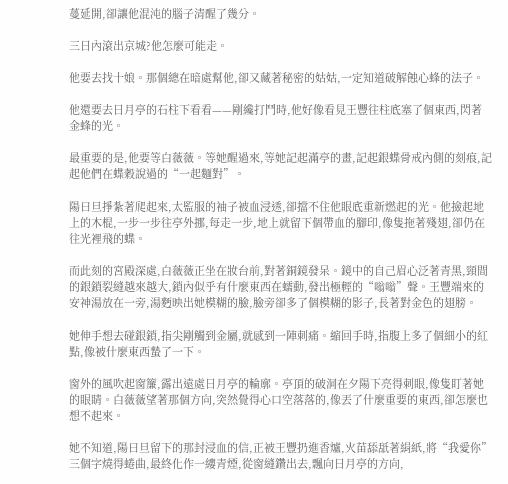蔓延開,卻讓他混沌的腦子清醒了幾分。

三日內滾出京城?他怎麼可能走。

他要去找十娘。那個總在暗處幫他,卻又藏著秘密的姑姑,一定知道破解蝕心蜂的法子。

他還要去日月亭的石柱下看看——剛纔打鬥時,他好像看見王豐往柱底塞了個東西,閃著金蜂的光。

最重要的是,他要等白薇薇。等她醒過來,等她記起滿亭的畫,記起銀蝶骨戒內側的刻痕,記起他們在蝶穀說過的“一起麵對”。

陽曰旦掙紮著爬起來,太監服的袖子被血浸透,卻擋不住他眼底重新燃起的光。他撿起地上的木棍,一步一步往亭外挪,每走一步,地上就留下個帶血的腳印,像隻拖著殘翅,卻仍在往光裡飛的蝶。

而此刻的宮殿深處,白薇薇正坐在妝台前,對著銅鏡發呆。鏡中的自己眉心泛著青黑,頸間的銀鎖裂縫越來越大,鎖內似乎有什麼東西在蠕動,發出極輕的“嗡嗡”聲。王豐端來的安神湯放在一旁,湯麪映出她模糊的臉,臉旁卻多了個模糊的影子,長著對金色的翅膀。

她伸手想去碰銀鎖,指尖剛觸到金屬,就感到一陣刺痛。縮回手時,指腹上多了個細小的紅點,像被什麼東西蟄了一下。

窗外的風吹起窗簾,露出遠處日月亭的輪廓。亭頂的破洞在夕陽下亮得刺眼,像隻盯著她的眼睛。白薇薇望著那個方向,突然覺得心口空落落的,像丟了什麼重要的東西,卻怎麼也想不起來。

她不知道,陽曰旦留下的那封浸血的信,正被王豐扔進香爐,火苗舔舐著絹紙,將“我愛你”三個字燒得蜷曲,最終化作一縷青煙,從窗縫鑽出去,飄向日月亭的方向,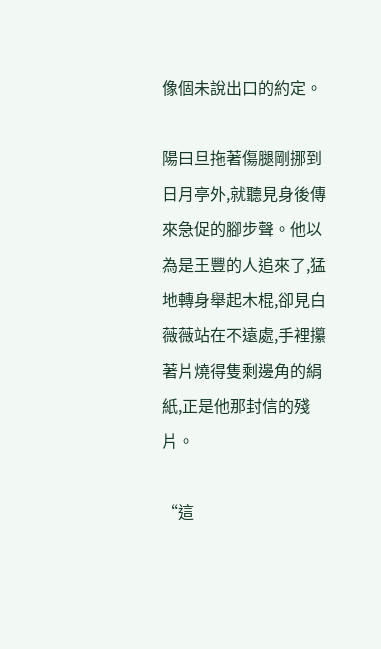像個未說出口的約定。

陽曰旦拖著傷腿剛挪到日月亭外,就聽見身後傳來急促的腳步聲。他以為是王豐的人追來了,猛地轉身舉起木棍,卻見白薇薇站在不遠處,手裡攥著片燒得隻剩邊角的絹紙,正是他那封信的殘片。

“這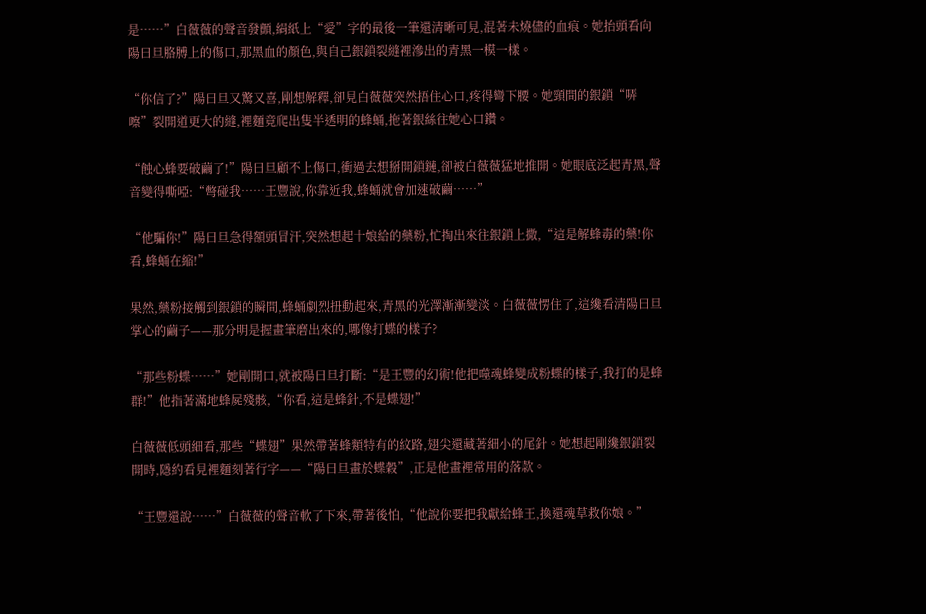是……”白薇薇的聲音發顫,絹紙上“愛”字的最後一筆還清晰可見,混著未燒儘的血痕。她抬頭看向陽曰旦胳膊上的傷口,那黑血的顏色,與自己銀鎖裂縫裡滲出的青黑一模一樣。

“你信了?”陽曰旦又驚又喜,剛想解釋,卻見白薇薇突然捂住心口,疼得彎下腰。她頸間的銀鎖“哢嚓”裂開道更大的縫,裡麵竟爬出隻半透明的蜂蛹,拖著銀絲往她心口鑽。

“蝕心蜂要破繭了!”陽曰旦顧不上傷口,衝過去想掰開鎖鏈,卻被白薇薇猛地推開。她眼底泛起青黑,聲音變得嘶啞:“彆碰我……王豐說,你靠近我,蜂蛹就會加速破繭……”

“他騙你!”陽曰旦急得額頭冒汗,突然想起十娘給的藥粉,忙掏出來往銀鎖上撒,“這是解蜂毒的藥!你看,蜂蛹在縮!”

果然,藥粉接觸到銀鎖的瞬間,蜂蛹劇烈扭動起來,青黑的光澤漸漸變淡。白薇薇愣住了,這纔看清陽曰旦掌心的繭子——那分明是握畫筆磨出來的,哪像打蝶的樣子?

“那些粉蝶……”她剛開口,就被陽曰旦打斷:“是王豐的幻術!他把噬魂蜂變成粉蝶的樣子,我打的是蜂群!”他指著滿地蜂屍殘骸,“你看,這是蜂針,不是蝶翅!”

白薇薇低頭細看,那些“蝶翅”果然帶著蜂類特有的紋路,翅尖還藏著細小的尾針。她想起剛纔銀鎖裂開時,隱約看見裡麵刻著行字——“陽曰旦畫於蝶穀”,正是他畫裡常用的落款。

“王豐還說……”白薇薇的聲音軟了下來,帶著後怕,“他說你要把我獻給蜂王,換還魂草救你娘。”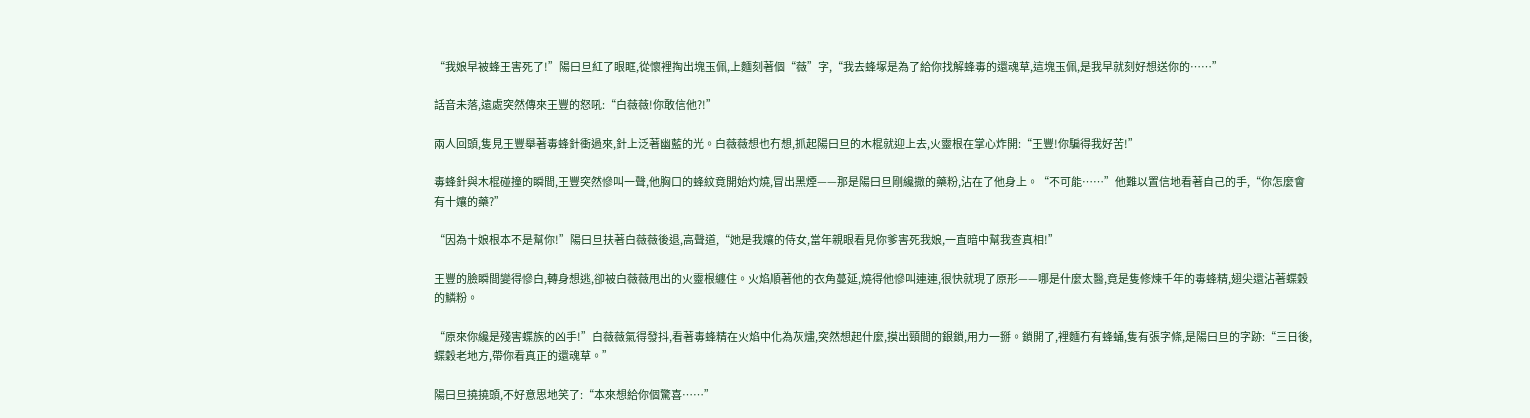“我娘早被蜂王害死了!”陽曰旦紅了眼眶,從懷裡掏出塊玉佩,上麵刻著個“薇”字,“我去蜂塚是為了給你找解蜂毒的還魂草,這塊玉佩,是我早就刻好想送你的……”

話音未落,遠處突然傳來王豐的怒吼:“白薇薇!你敢信他?!”

兩人回頭,隻見王豐舉著毒蜂針衝過來,針上泛著幽藍的光。白薇薇想也冇想,抓起陽曰旦的木棍就迎上去,火靈根在掌心炸開:“王豐!你騙得我好苦!”

毒蜂針與木棍碰撞的瞬間,王豐突然慘叫一聲,他胸口的蜂紋竟開始灼燒,冒出黑煙——那是陽曰旦剛纔撒的藥粉,沾在了他身上。“不可能……”他難以置信地看著自己的手,“你怎麼會有十孃的藥?”

“因為十娘根本不是幫你!”陽曰旦扶著白薇薇後退,高聲道,“她是我孃的侍女,當年親眼看見你爹害死我娘,一直暗中幫我查真相!”

王豐的臉瞬間變得慘白,轉身想逃,卻被白薇薇甩出的火靈根纏住。火焰順著他的衣角蔓延,燒得他慘叫連連,很快就現了原形——哪是什麼太醫,竟是隻修煉千年的毒蜂精,翅尖還沾著蝶穀的鱗粉。

“原來你纔是殘害蝶族的凶手!”白薇薇氣得發抖,看著毒蜂精在火焰中化為灰燼,突然想起什麼,摸出頸間的銀鎖,用力一掰。鎖開了,裡麵冇有蜂蛹,隻有張字條,是陽曰旦的字跡:“三日後,蝶穀老地方,帶你看真正的還魂草。”

陽曰旦撓撓頭,不好意思地笑了:“本來想給你個驚喜……”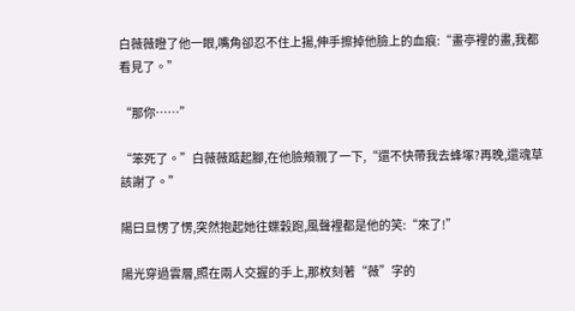白薇薇瞪了他一眼,嘴角卻忍不住上揚,伸手擦掉他臉上的血痕:“畫亭裡的畫,我都看見了。”

“那你……”

“笨死了。”白薇薇踮起腳,在他臉頰親了一下,“還不快帶我去蜂塚?再晚,還魂草該謝了。”

陽曰旦愣了愣,突然抱起她往蝶穀跑,風聲裡都是他的笑:“來了!”

陽光穿過雲層,照在兩人交握的手上,那枚刻著“薇”字的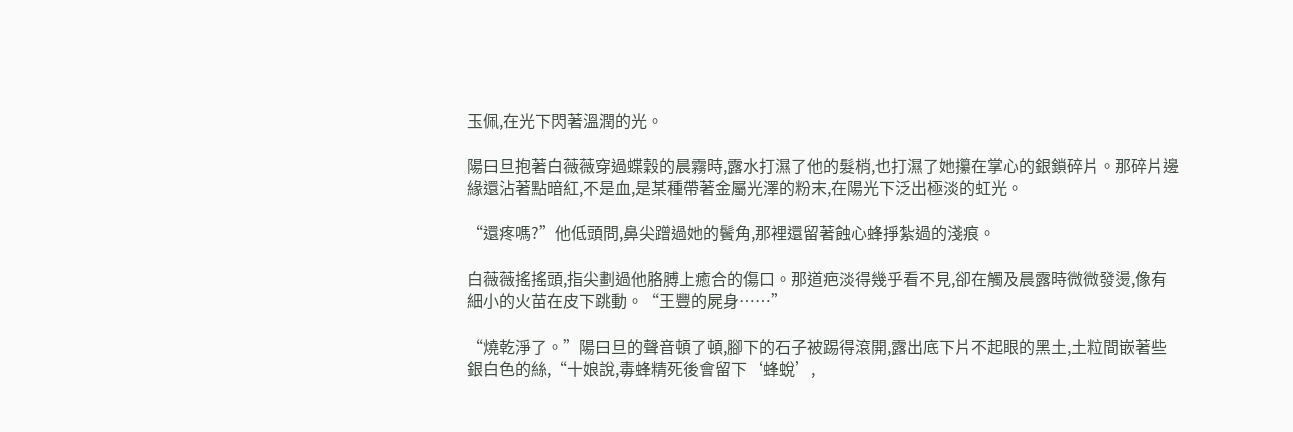玉佩,在光下閃著溫潤的光。

陽曰旦抱著白薇薇穿過蝶穀的晨霧時,露水打濕了他的髮梢,也打濕了她攥在掌心的銀鎖碎片。那碎片邊緣還沾著點暗紅,不是血,是某種帶著金屬光澤的粉末,在陽光下泛出極淡的虹光。

“還疼嗎?”他低頭問,鼻尖蹭過她的鬢角,那裡還留著蝕心蜂掙紮過的淺痕。

白薇薇搖搖頭,指尖劃過他胳膊上癒合的傷口。那道疤淡得幾乎看不見,卻在觸及晨露時微微發燙,像有細小的火苗在皮下跳動。“王豐的屍身……”

“燒乾淨了。”陽曰旦的聲音頓了頓,腳下的石子被踢得滾開,露出底下片不起眼的黑土,土粒間嵌著些銀白色的絲,“十娘說,毒蜂精死後會留下‘蜂蛻’,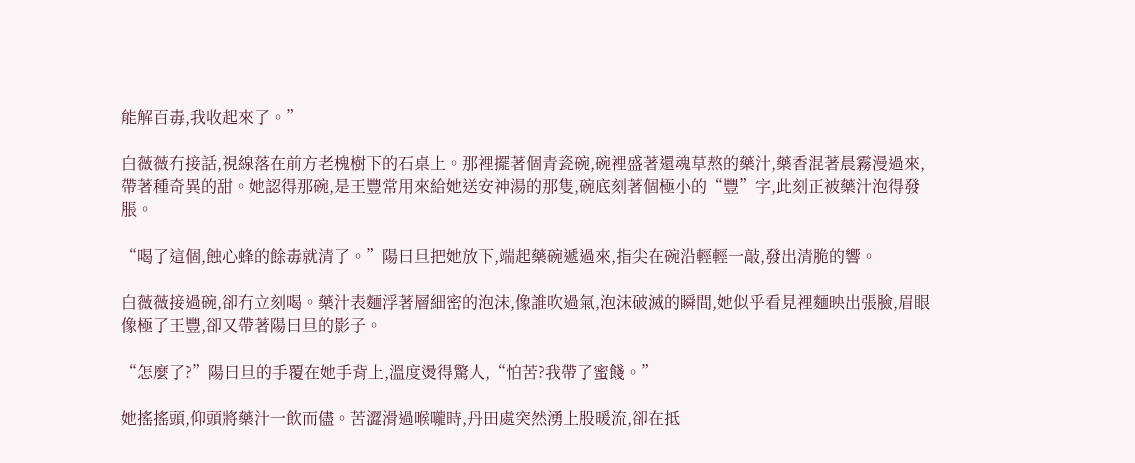能解百毒,我收起來了。”

白薇薇冇接話,視線落在前方老槐樹下的石桌上。那裡擺著個青瓷碗,碗裡盛著還魂草熬的藥汁,藥香混著晨霧漫過來,帶著種奇異的甜。她認得那碗,是王豐常用來給她送安神湯的那隻,碗底刻著個極小的“豐”字,此刻正被藥汁泡得發脹。

“喝了這個,蝕心蜂的餘毒就清了。”陽曰旦把她放下,端起藥碗遞過來,指尖在碗沿輕輕一敲,發出清脆的響。

白薇薇接過碗,卻冇立刻喝。藥汁表麵浮著層細密的泡沫,像誰吹過氣,泡沫破滅的瞬間,她似乎看見裡麵映出張臉,眉眼像極了王豐,卻又帶著陽曰旦的影子。

“怎麼了?”陽曰旦的手覆在她手背上,溫度燙得驚人,“怕苦?我帶了蜜餞。”

她搖搖頭,仰頭將藥汁一飲而儘。苦澀滑過喉嚨時,丹田處突然湧上股暖流,卻在抵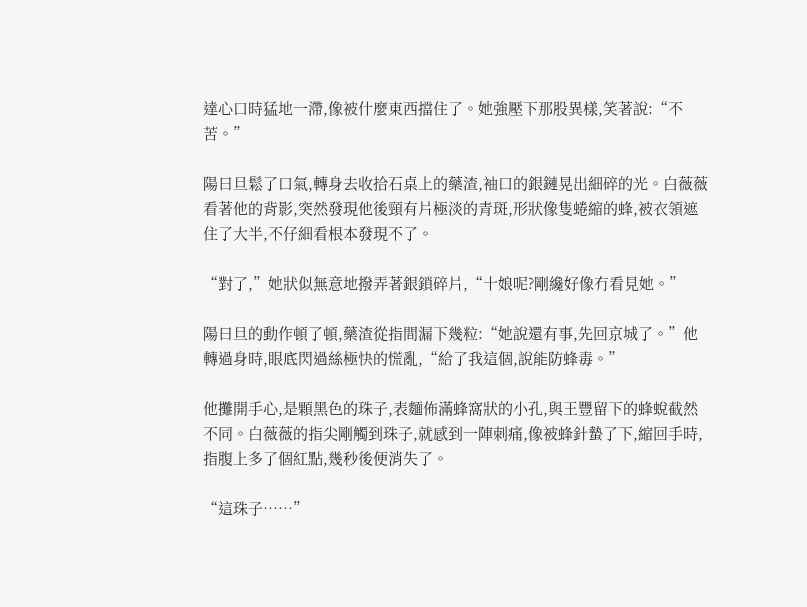達心口時猛地一滯,像被什麼東西擋住了。她強壓下那股異樣,笑著說:“不苦。”

陽曰旦鬆了口氣,轉身去收拾石桌上的藥渣,袖口的銀鏈晃出細碎的光。白薇薇看著他的背影,突然發現他後頸有片極淡的青斑,形狀像隻蜷縮的蜂,被衣領遮住了大半,不仔細看根本發現不了。

“對了,”她狀似無意地撥弄著銀鎖碎片,“十娘呢?剛纔好像冇看見她。”

陽曰旦的動作頓了頓,藥渣從指間漏下幾粒:“她說還有事,先回京城了。”他轉過身時,眼底閃過絲極快的慌亂,“給了我這個,說能防蜂毒。”

他攤開手心,是顆黑色的珠子,表麵佈滿蜂窩狀的小孔,與王豐留下的蜂蛻截然不同。白薇薇的指尖剛觸到珠子,就感到一陣刺痛,像被蜂針蟄了下,縮回手時,指腹上多了個紅點,幾秒後便消失了。

“這珠子……”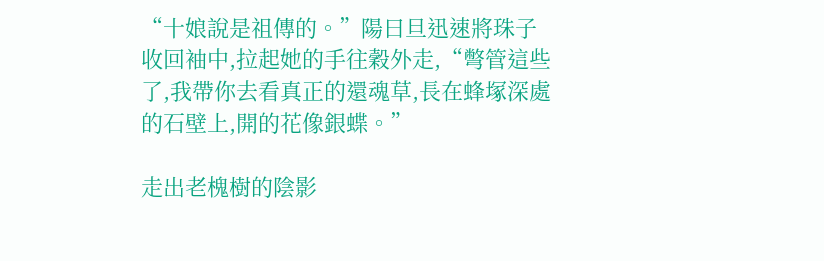“十娘說是祖傳的。”陽曰旦迅速將珠子收回袖中,拉起她的手往穀外走,“彆管這些了,我帶你去看真正的還魂草,長在蜂塚深處的石壁上,開的花像銀蝶。”

走出老槐樹的陰影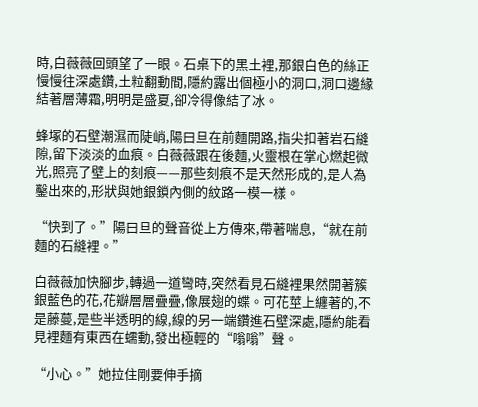時,白薇薇回頭望了一眼。石桌下的黑土裡,那銀白色的絲正慢慢往深處鑽,土粒翻動間,隱約露出個極小的洞口,洞口邊緣結著層薄霜,明明是盛夏,卻冷得像結了冰。

蜂塚的石壁潮濕而陡峭,陽曰旦在前麵開路,指尖扣著岩石縫隙,留下淡淡的血痕。白薇薇跟在後麵,火靈根在掌心燃起微光,照亮了壁上的刻痕——那些刻痕不是天然形成的,是人為鑿出來的,形狀與她銀鎖內側的紋路一模一樣。

“快到了。”陽曰旦的聲音從上方傳來,帶著喘息,“就在前麵的石縫裡。”

白薇薇加快腳步,轉過一道彎時,突然看見石縫裡果然開著簇銀藍色的花,花瓣層層疊疊,像展翅的蝶。可花莖上纏著的,不是藤蔓,是些半透明的線,線的另一端鑽進石壁深處,隱約能看見裡麵有東西在蠕動,發出極輕的“嗡嗡”聲。

“小心。”她拉住剛要伸手摘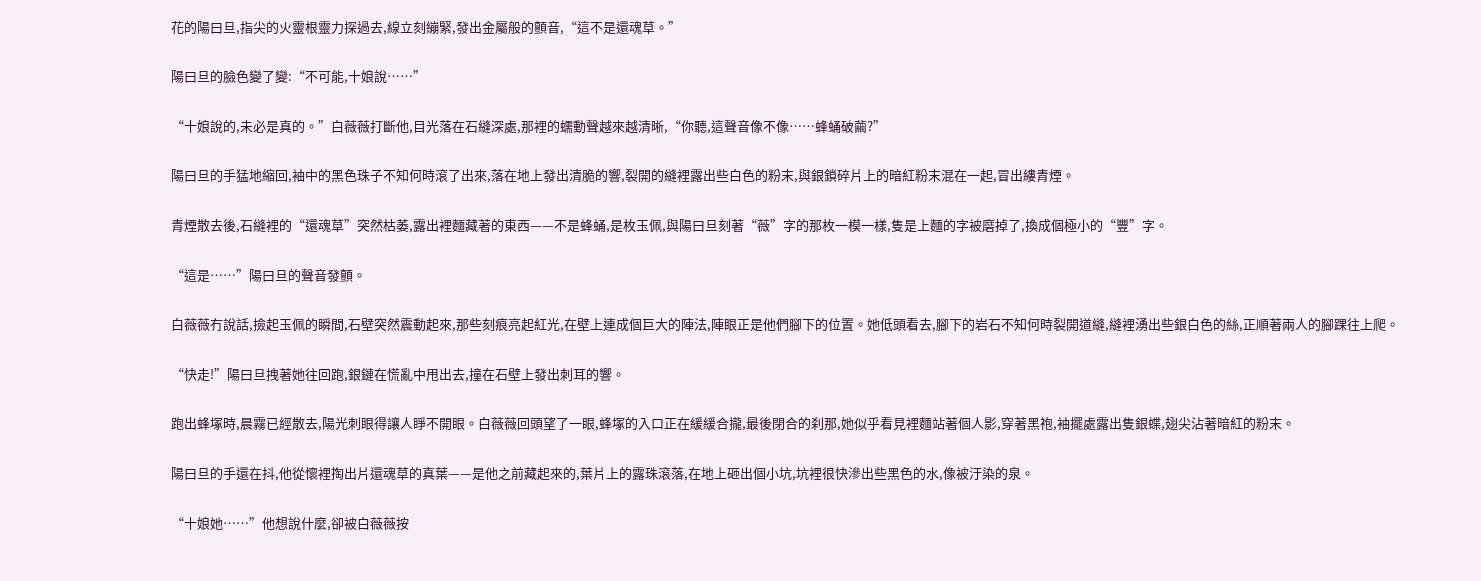花的陽曰旦,指尖的火靈根靈力探過去,線立刻繃緊,發出金屬般的顫音,“這不是還魂草。”

陽曰旦的臉色變了變:“不可能,十娘說……”

“十娘說的,未必是真的。”白薇薇打斷他,目光落在石縫深處,那裡的蠕動聲越來越清晰,“你聽,這聲音像不像……蜂蛹破繭?”

陽曰旦的手猛地縮回,袖中的黑色珠子不知何時滾了出來,落在地上發出清脆的響,裂開的縫裡露出些白色的粉末,與銀鎖碎片上的暗紅粉末混在一起,冒出縷青煙。

青煙散去後,石縫裡的“還魂草”突然枯萎,露出裡麵藏著的東西——不是蜂蛹,是枚玉佩,與陽曰旦刻著“薇”字的那枚一模一樣,隻是上麵的字被磨掉了,換成個極小的“豐”字。

“這是……”陽曰旦的聲音發顫。

白薇薇冇說話,撿起玉佩的瞬間,石壁突然震動起來,那些刻痕亮起紅光,在壁上連成個巨大的陣法,陣眼正是他們腳下的位置。她低頭看去,腳下的岩石不知何時裂開道縫,縫裡湧出些銀白色的絲,正順著兩人的腳踝往上爬。

“快走!”陽曰旦拽著她往回跑,銀鏈在慌亂中甩出去,撞在石壁上發出刺耳的響。

跑出蜂塚時,晨霧已經散去,陽光刺眼得讓人睜不開眼。白薇薇回頭望了一眼,蜂塚的入口正在緩緩合攏,最後閉合的刹那,她似乎看見裡麵站著個人影,穿著黑袍,袖擺處露出隻銀蝶,翅尖沾著暗紅的粉末。

陽曰旦的手還在抖,他從懷裡掏出片還魂草的真葉——是他之前藏起來的,葉片上的露珠滾落,在地上砸出個小坑,坑裡很快滲出些黑色的水,像被汙染的泉。

“十娘她……”他想說什麼,卻被白薇薇按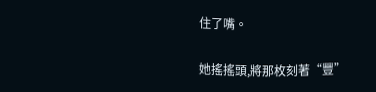住了嘴。

她搖搖頭,將那枚刻著“豐”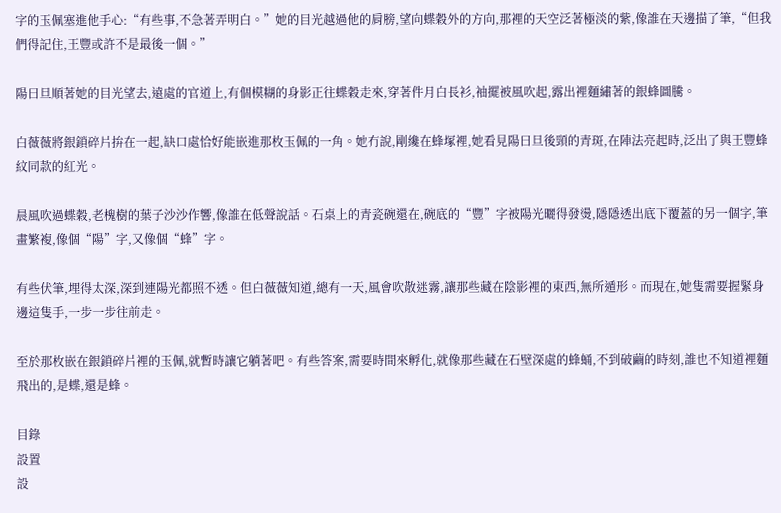字的玉佩塞進他手心:“有些事,不急著弄明白。”她的目光越過他的肩膀,望向蝶穀外的方向,那裡的天空泛著極淡的紫,像誰在天邊描了筆,“但我們得記住,王豐或許不是最後一個。”

陽曰旦順著她的目光望去,遠處的官道上,有個模糊的身影正往蝶穀走來,穿著件月白長衫,袖擺被風吹起,露出裡麵繡著的銀蜂圖騰。

白薇薇將銀鎖碎片拚在一起,缺口處恰好能嵌進那枚玉佩的一角。她冇說,剛纔在蜂塚裡,她看見陽曰旦後頸的青斑,在陣法亮起時,泛出了與王豐蜂紋同款的紅光。

晨風吹過蝶穀,老槐樹的葉子沙沙作響,像誰在低聲說話。石桌上的青瓷碗還在,碗底的“豐”字被陽光曬得發燙,隱隱透出底下覆蓋的另一個字,筆畫繁複,像個“陽”字,又像個“蜂”字。

有些伏筆,埋得太深,深到連陽光都照不透。但白薇薇知道,總有一天,風會吹散迷霧,讓那些藏在陰影裡的東西,無所遁形。而現在,她隻需要握緊身邊這隻手,一步一步往前走。

至於那枚嵌在銀鎖碎片裡的玉佩,就暫時讓它躺著吧。有些答案,需要時間來孵化,就像那些藏在石壁深處的蜂蛹,不到破繭的時刻,誰也不知道裡麵飛出的,是蝶,還是蜂。

目錄
設置
設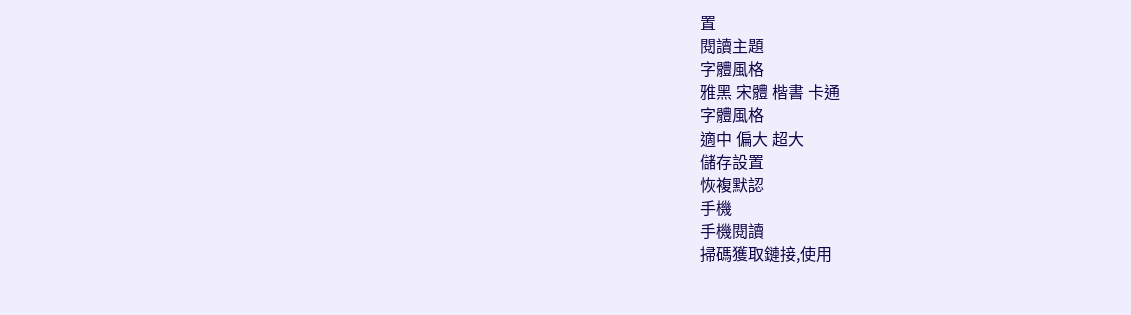置
閱讀主題
字體風格
雅黑 宋體 楷書 卡通
字體風格
適中 偏大 超大
儲存設置
恢複默認
手機
手機閱讀
掃碼獲取鏈接,使用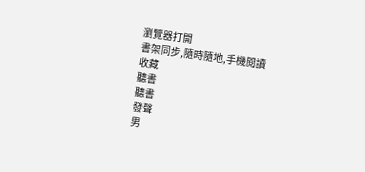瀏覽器打開
書架同步,隨時隨地,手機閱讀
收藏
聽書
聽書
發聲
男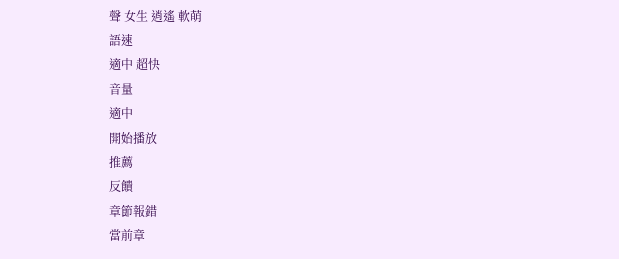聲 女生 逍遙 軟萌
語速
適中 超快
音量
適中
開始播放
推薦
反饋
章節報錯
當前章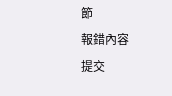節
報錯內容
提交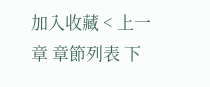加入收藏 < 上一章 章節列表 下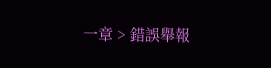一章 > 錯誤舉報